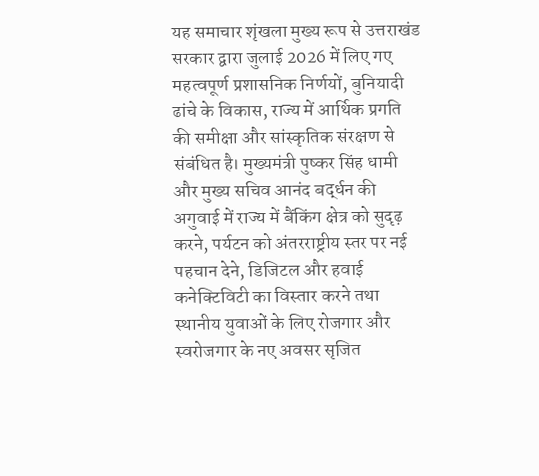यह समाचार शृंखला मुख्य रूप से उत्तराखंड सरकार द्वारा जुलाई 2026 में लिए गए महत्वपूर्ण प्रशासनिक निर्णयों, बुनियादी ढांचे के विकास, राज्य में आर्थिक प्रगति की समीक्षा और सांस्कृतिक संरक्षण से संबंधित है। मुख्यमंत्री पुष्कर सिंह धामी और मुख्य सचिव आनंद बर्द्धन की अगुवाई में राज्य में बैंकिंग क्षेत्र को सुदृढ़ करने, पर्यटन को अंतरराष्ट्रीय स्तर पर नई पहचान देने, डिजिटल और हवाई कनेक्टिविटी का विस्तार करने तथा स्थानीय युवाओं के लिए रोजगार और स्वरोजगार के नए अवसर सृजित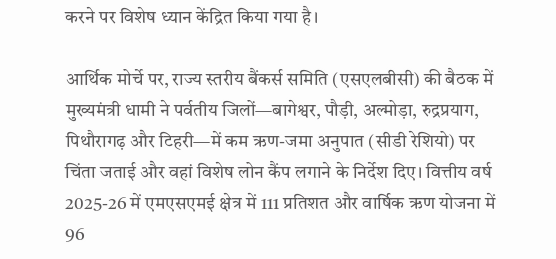करने पर विशेष ध्यान केंद्रित किया गया है।

आर्थिक मोर्चे पर, राज्य स्तरीय बैंकर्स समिति (एसएलबीसी) की बैठक में मुख्यमंत्री धामी ने पर्वतीय जिलों—बागेश्वर, पौड़ी, अल्मोड़ा, रुद्रप्रयाग, पिथौरागढ़ और टिहरी—में कम ऋण-जमा अनुपात (सीडी रेशियो) पर चिंता जताई और वहां विशेष लोन कैंप लगाने के निर्देश दिए। वित्तीय वर्ष 2025-26 में एमएसएमई क्षेत्र में 111 प्रतिशत और वार्षिक ऋण योजना में 96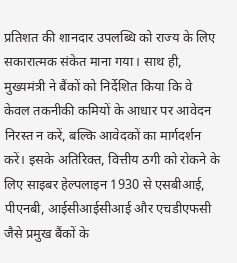प्रतिशत की शानदार उपलब्धि को राज्य के लिए सकारात्मक संकेत माना गया। साथ ही, मुख्यमंत्री ने बैंकों को निर्देशित किया कि वे केवल तकनीकी कमियों के आधार पर आवेदन निरस्त न करें, बल्कि आवेदकों का मार्गदर्शन करें। इसके अतिरिक्त, वित्तीय ठगी को रोकने के लिए साइबर हेल्पलाइन 1930 से एसबीआई, पीएनबी, आईसीआईसीआई और एचडीएफसी जैसे प्रमुख बैंकों के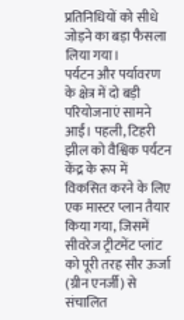प्रतिनिधियों को सीधे जोड़ने का बड़ा फैसला लिया गया।
पर्यटन और पर्यावरण के क्षेत्र में दो बड़ी परियोजनाएं सामने आईं। पहली, टिहरी झील को वैश्विक पर्यटन केंद्र के रूप में विकसित करने के लिए एक मास्टर प्लान तैयार किया गया, जिसमें सीवरेज ट्रीटमेंट प्लांट को पूरी तरह सौर ऊर्जा (ग्रीन एनर्जी) से संचालित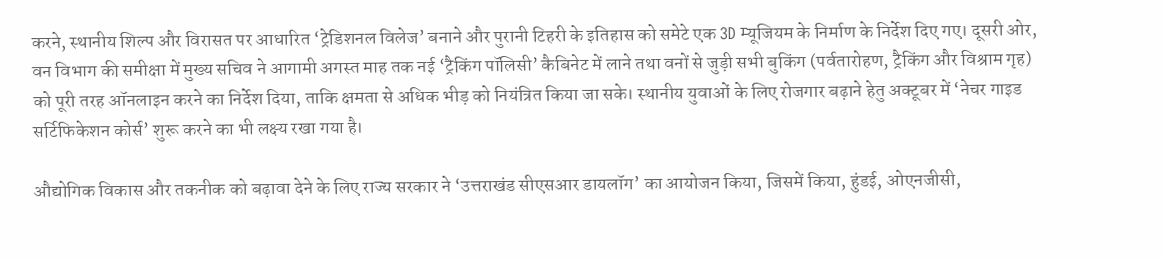करने, स्थानीय शिल्प और विरासत पर आधारित ‘ट्रेडिशनल विलेज’ बनाने और पुरानी टिहरी के इतिहास को समेटे एक 3D म्यूजियम के निर्माण के निर्देश दिए गए। दूसरी ओर, वन विभाग की समीक्षा में मुख्य सचिव ने आगामी अगस्त माह तक नई ‘ट्रैकिंग पॉलिसी’ कैबिनेट में लाने तथा वनों से जुड़ी सभी बुकिंग (पर्वतारोहण, ट्रैकिंग और विश्राम गृह) को पूरी तरह ऑनलाइन करने का निर्देश दिया, ताकि क्षमता से अधिक भीड़ को नियंत्रित किया जा सके। स्थानीय युवाओं के लिए रोजगार बढ़ाने हेतु अक्टूबर में ‘नेचर गाइड सर्टिफिकेशन कोर्स’ शुरू करने का भी लक्ष्य रखा गया है।

औद्योगिक विकास और तकनीक को बढ़ावा देने के लिए राज्य सरकार ने ‘उत्तराखंड सीएसआर डायलॉग’ का आयोजन किया, जिसमें किया, हुंडई, ओएनजीसी,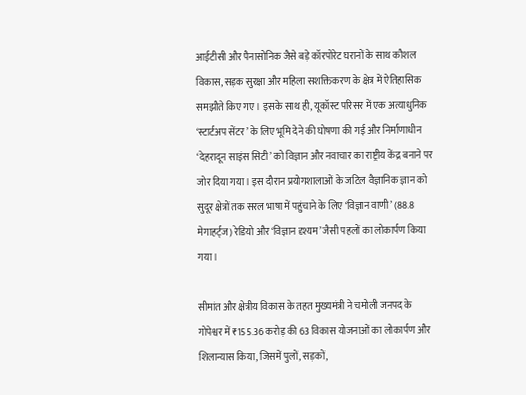आईटीसी और पैनासोनिक जैसे बड़े कॉरपोरेट घरानों के साथ कौशल विकास, सड़क सुरक्षा और महिला सशक्तिकरण के क्षेत्र में ऐतिहासिक समझौते किए गए। इसके साथ ही, यूकॉस्ट परिसर में एक अत्याधुनिक ‘स्टार्टअप सेंटर’ के लिए भूमि देने की घोषणा की गई और निर्माणाधीन ‘देहरादून साइंस सिटी’ को विज्ञान और नवाचार का राष्ट्रीय केंद्र बनाने पर जोर दिया गया। इस दौरान प्रयोगशालाओं के जटिल वैज्ञानिक ज्ञान को सुदूर क्षेत्रों तक सरल भाषा में पहुंचाने के लिए ‘विज्ञान वाणी’ (88.8 मेगाहर्ट्ज) रेडियो और ‘विज्ञान दृश्यम’ जैसी पहलों का लोकार्पण किया गया।

सीमांत और क्षेत्रीय विकास के तहत मुख्यमंत्री ने चमोली जनपद के गोपेश्वर में ₹155.36 करोड़ की 63 विकास योजनाओं का लोकार्पण और शिलान्यास किया, जिसमें पुलों, सड़कों,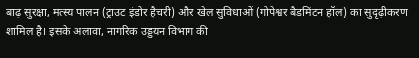बाढ़ सुरक्षा, मत्स्य पालन (ट्राउट इंडोर हैचरी) और खेल सुविधाओं (गोपेश्वर बैडमिंटन हॉल) का सुदृढ़ीकरण शामिल है। इसके अलावा, नागरिक उड्डयन विभाग की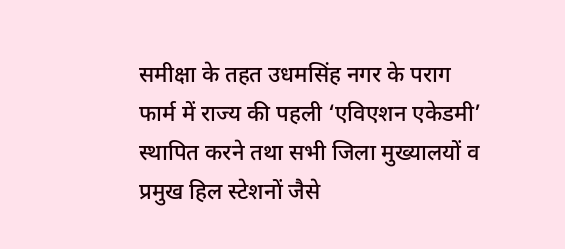समीक्षा के तहत उधमसिंह नगर के पराग फार्म में राज्य की पहली ‘एविएशन एकेडमी’ स्थापित करने तथा सभी जिला मुख्यालयों व प्रमुख हिल स्टेशनों जैसे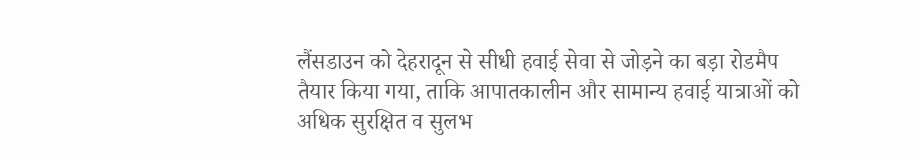लैंसडाउन को देहरादून से सीधी हवाई सेवा से जोड़ने का बड़ा रोडमैप तैयार किया गया, ताकि आपातकालीन और सामान्य हवाई यात्राओं को अधिक सुरक्षित व सुलभ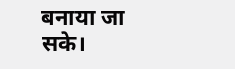बनाया जा सके।